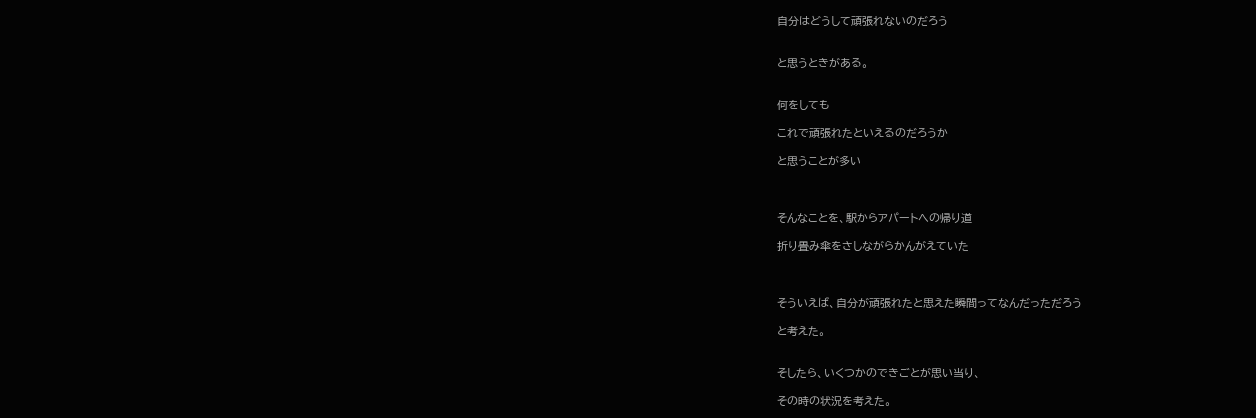自分はどうして頑張れないのだろう


と思うときがある。


何をしても

これで頑張れたといえるのだろうか

と思うことが多い



そんなことを、駅からアパートへの帰り道

折り畳み傘をさしながらかんがえていた



そういえば、自分が頑張れたと思えた瞬間ってなんだっただろう

と考えた。


そしたら、いくつかのできごとが思い当り、

その時の状況を考えた。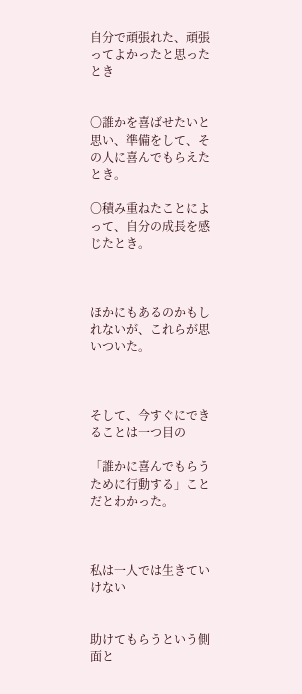自分で頑張れた、頑張ってよかったと思ったとき


〇誰かを喜ばせたいと思い、準備をして、その人に喜んでもらえたとき。

〇積み重ねたことによって、自分の成長を感じたとき。



ほかにもあるのかもしれないが、これらが思いついた。



そして、今すぐにできることは一つ目の

「誰かに喜んでもらうために行動する」ことだとわかった。



私は一人では生きていけない


助けてもらうという側面と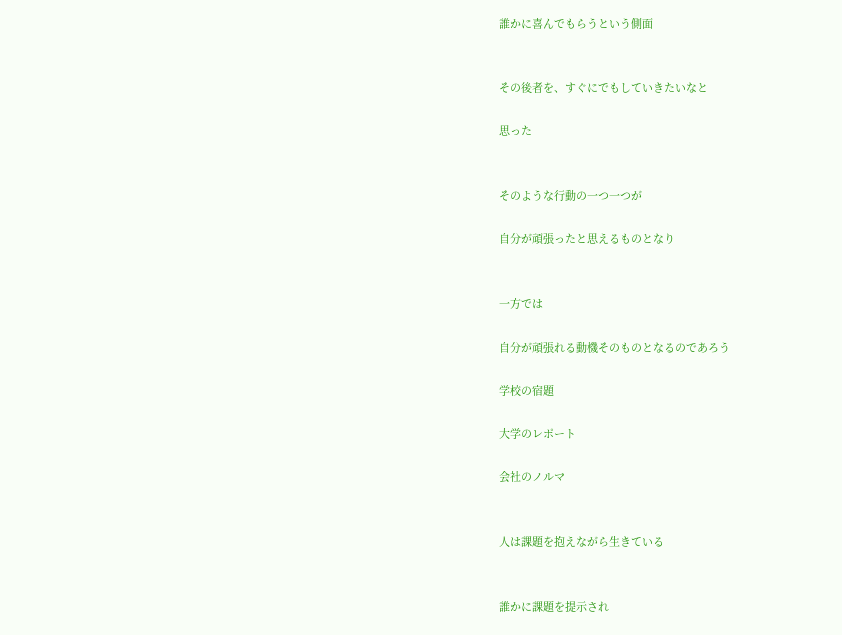誰かに喜んでもらうという側面


その後者を、すぐにでもしていきたいなと

思った


そのような行動の一つ一つが

自分が頑張ったと思えるものとなり


一方では

自分が頑張れる動機そのものとなるのであろう

学校の宿題

大学のレポート

会社のノルマ


人は課題を抱えながら生きている


誰かに課題を提示され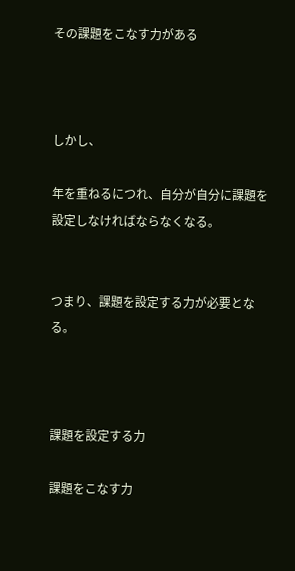その課題をこなす力がある



しかし、

年を重ねるにつれ、自分が自分に課題を設定しなければならなくなる。


つまり、課題を設定する力が必要となる。



課題を設定する力

課題をこなす力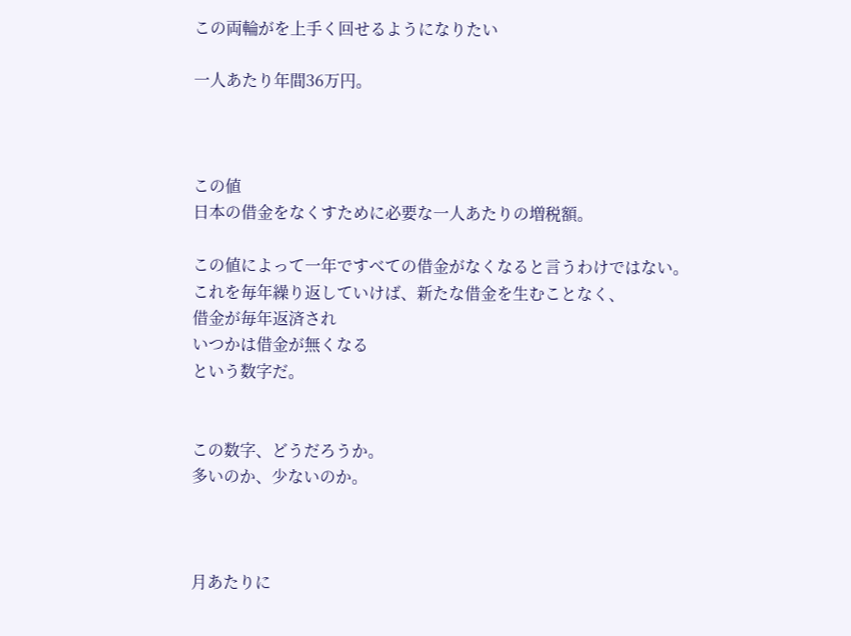この両輪がを上手く回せるようになりたい

一人あたり年間36万円。



この値
日本の借金をなくすために必要な一人あたりの増税額。

この値によって一年ですべての借金がなくなると言うわけではない。
これを毎年繰り返していけば、新たな借金を生むことなく、
借金が毎年返済され
いつかは借金が無くなる
という数字だ。


この数字、どうだろうか。
多いのか、少ないのか。



月あたりに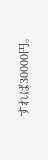すれば30000円。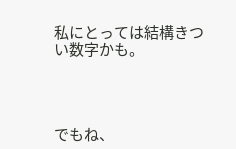私にとっては結構きつい数字かも。




でもね、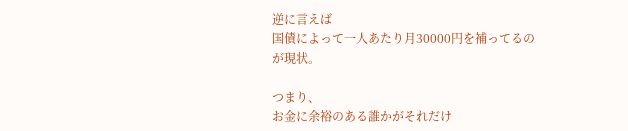逆に言えば
国債によって一人あたり月30000円を補ってるのが現状。

つまり、
お金に余裕のある誰かがそれだけ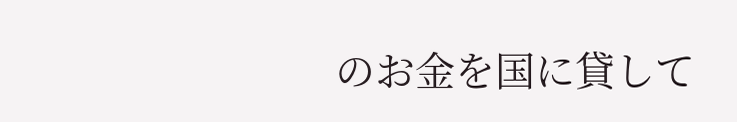のお金を国に貸して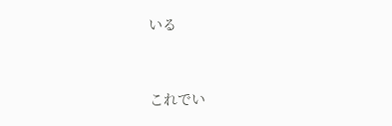いる


これでい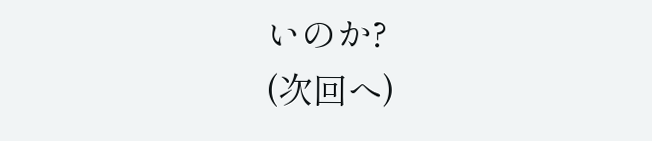いのか?
(次回へ)